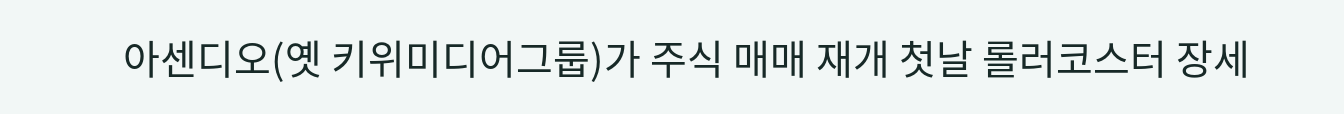아센디오(옛 키위미디어그룹)가 주식 매매 재개 첫날 롤러코스터 장세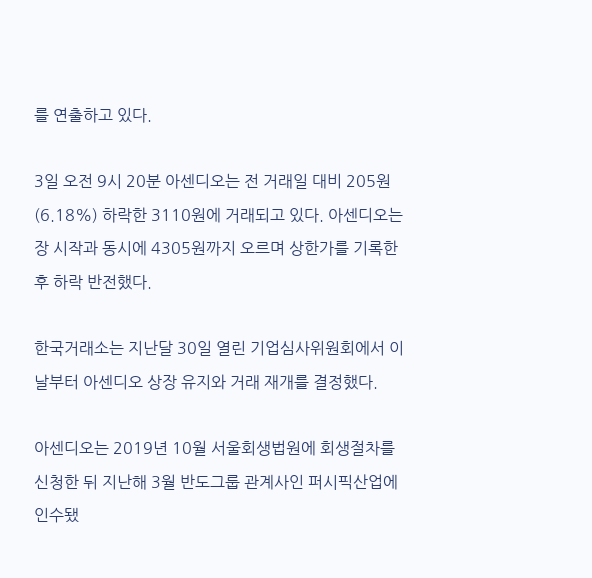를 연출하고 있다.

3일 오전 9시 20분 아센디오는 전 거래일 대비 205원(6.18%) 하락한 3110원에 거래되고 있다. 아센디오는 장 시작과 동시에 4305원까지 오르며 상한가를 기록한 후 하락 반전했다.

한국거래소는 지난달 30일 열린 기업심사위원회에서 이날부터 아센디오 상장 유지와 거래 재개를 결정했다.

아센디오는 2019년 10월 서울회생법원에 회생절차를 신청한 뒤 지난해 3월 반도그룹 관계사인 퍼시픽산업에 인수됐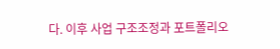다. 이후 사업 구조조정과 포트폴리오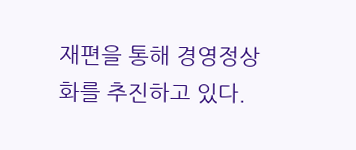재편을 통해 경영정상화를 추진하고 있다.